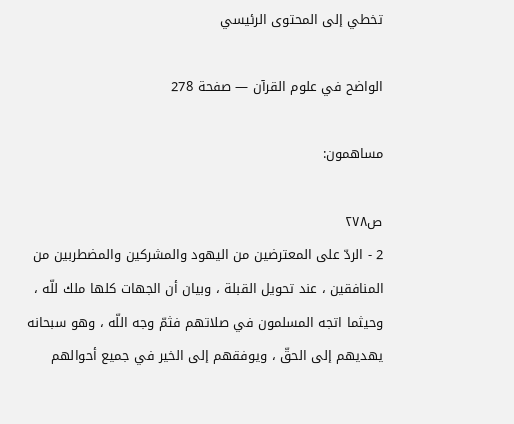تخطي إلى المحتوى الرئيسي

الواضح في علوم القرآن — صفحة 278

مساهمون:

ص٢٧٨
2 - الردّ على المعترضين من اليهود والمشركين والمضطربين من المنافقين ، عند تحويل القبلة ، وبيان أن الجهات كلها ملك للّه ، وحيثما اتجه المسلمون في صلاتهم فثمّ وجه اللّه ، وهو سبحانه يهديهم إلى الحقّ ، ويوفقهم إلى الخير في جميع أحوالهم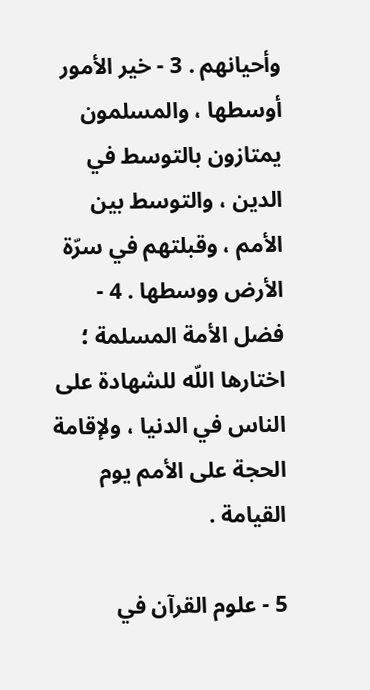وأحيانهم . 3 - خير الأمور أوسطها ، والمسلمون يمتازون بالتوسط في الدين ، والتوسط بين الأمم ، وقبلتهم في سرّة الأرض ووسطها . 4 - فضل الأمة المسلمة ؛ اختارها اللّه للشهادة على الناس في الدنيا ، ولإقامة الحجة على الأمم يوم القيامة .

5 - علوم القرآن في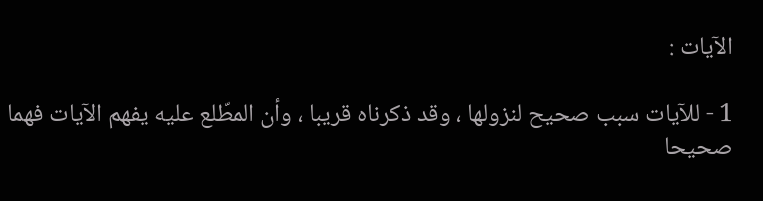الآيات :

1 - للآيات سبب صحيح لنزولها ، وقد ذكرناه قريبا ، وأن المطّلع عليه يفهم الآيات فهما صحيحا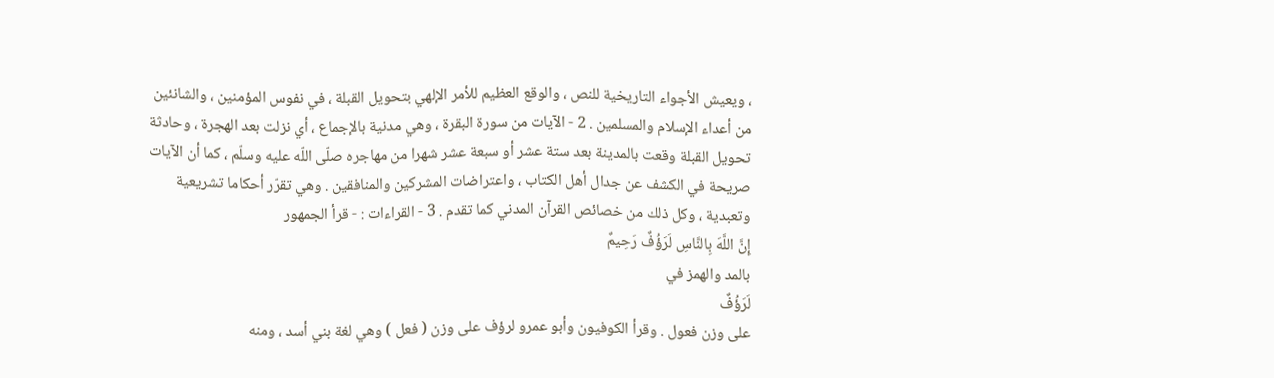، ويعيش الأجواء التاريخية للنص ، والوقع العظيم للأمر الإلهي بتحويل القبلة ، في نفوس المؤمنين ، والشانئين من أعداء الإسلام والمسلمين . 2 - الآيات من سورة البقرة ، وهي مدنية بالإجماع ، أي نزلت بعد الهجرة ، وحادثة تحويل القبلة وقعت بالمدينة بعد ستة عشر أو سبعة عشر شهرا من مهاجره صلّى اللّه عليه وسلّم ، كما أن الآيات صريحة في الكشف عن جدال أهل الكتاب ، واعتراضات المشركين والمنافقين . وهي تقرّر أحكاما تشريعية وتعبدية ، وكل ذلك من خصائص القرآن المدني كما تقدم . 3 - القراءات : - قرأ الجمهور
إِنَّ اللَّهَ بِالنَّاسِ لَرَؤُفٌ رَحِيمٌ
بالمد والهمز في
لَرَؤُفٌ
على وزن فعول . وقرأ الكوفيون وأبو عمرو لرؤف على وزن ( فعل ) وهي لغة بني أسد ، ومنه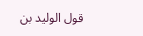قول الوليد بن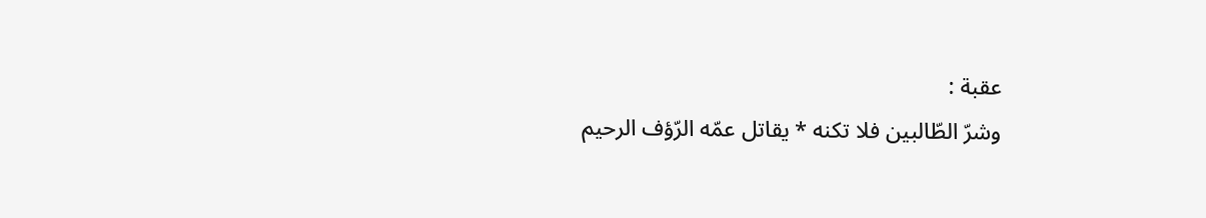عقبة :
وشرّ الطّالبين فلا تكنه * يقاتل عمّه الرّؤف الرحيم